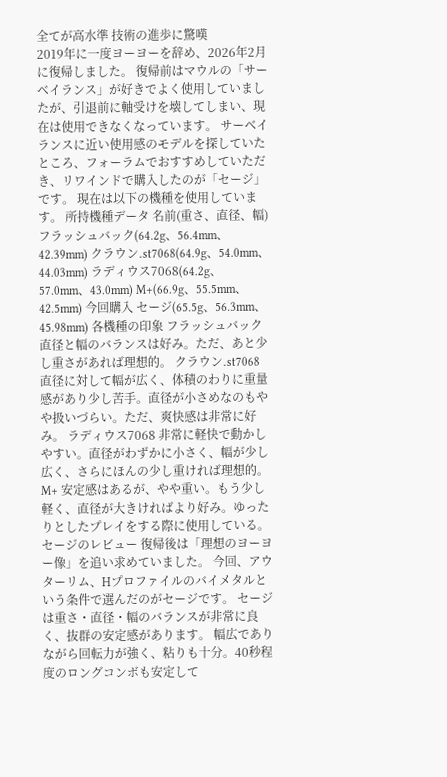全てが高水準 技術の進歩に驚嘆
2019年に一度ヨーヨーを辞め、2026年2月に復帰しました。 復帰前はマウルの「サーベイランス」が好きでよく使用していましたが、引退前に軸受けを壊してしまい、現在は使用できなくなっています。 サーベイランスに近い使用感のモデルを探していたところ、フォーラムでおすすめしていただき、リワインドで購入したのが「セージ」です。 現在は以下の機種を使用しています。 所持機種データ 名前(重さ、直径、幅) フラッシュバック(64.2g、56.4mm、42.39mm) クラウン.st7068(64.9g、54.0mm、44.03mm) ラディウス7068(64.2g、57.0mm、43.0mm) M+(66.9g、55.5mm、42.5mm) 今回購入 セージ(65.5g、56.3mm、45.98mm) 各機種の印象 フラッシュバック 直径と幅のバランスは好み。ただ、あと少し重さがあれば理想的。 クラウン.st7068 直径に対して幅が広く、体積のわりに重量感があり少し苦手。直径が小さめなのもやや扱いづらい。ただ、爽快感は非常に好み。 ラディウス7068 非常に軽快で動かしやすい。直径がわずかに小さく、幅が少し広く、さらにほんの少し重ければ理想的。 M+ 安定感はあるが、やや重い。もう少し軽く、直径が大きければより好み。ゆったりとしたプレイをする際に使用している。 セージのレビュー 復帰後は「理想のヨーヨー像」を追い求めていました。 今回、アウターリム、Hプロファイルのバイメタルという条件で選んだのがセージです。 セージは重さ・直径・幅のバランスが非常に良く、抜群の安定感があります。 幅広でありながら回転力が強く、粘りも十分。40秒程度のロングコンボも安定して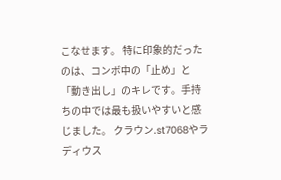こなせます。 特に印象的だったのは、コンボ中の「止め」と「動き出し」のキレです。手持ちの中では最も扱いやすいと感じました。 クラウン.st7068やラディウス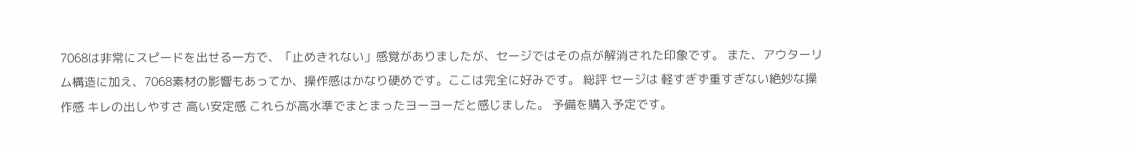7068は非常にスピードを出せる一方で、「止めきれない」感覚がありましたが、セージではその点が解消された印象です。 また、アウターリム構造に加え、7068素材の影響もあってか、操作感はかなり硬めです。ここは完全に好みです。 総評 セージは 軽すぎず重すぎない絶妙な操作感 キレの出しやすさ 高い安定感 これらが高水準でまとまったヨーヨーだと感じました。 予備を購入予定です。